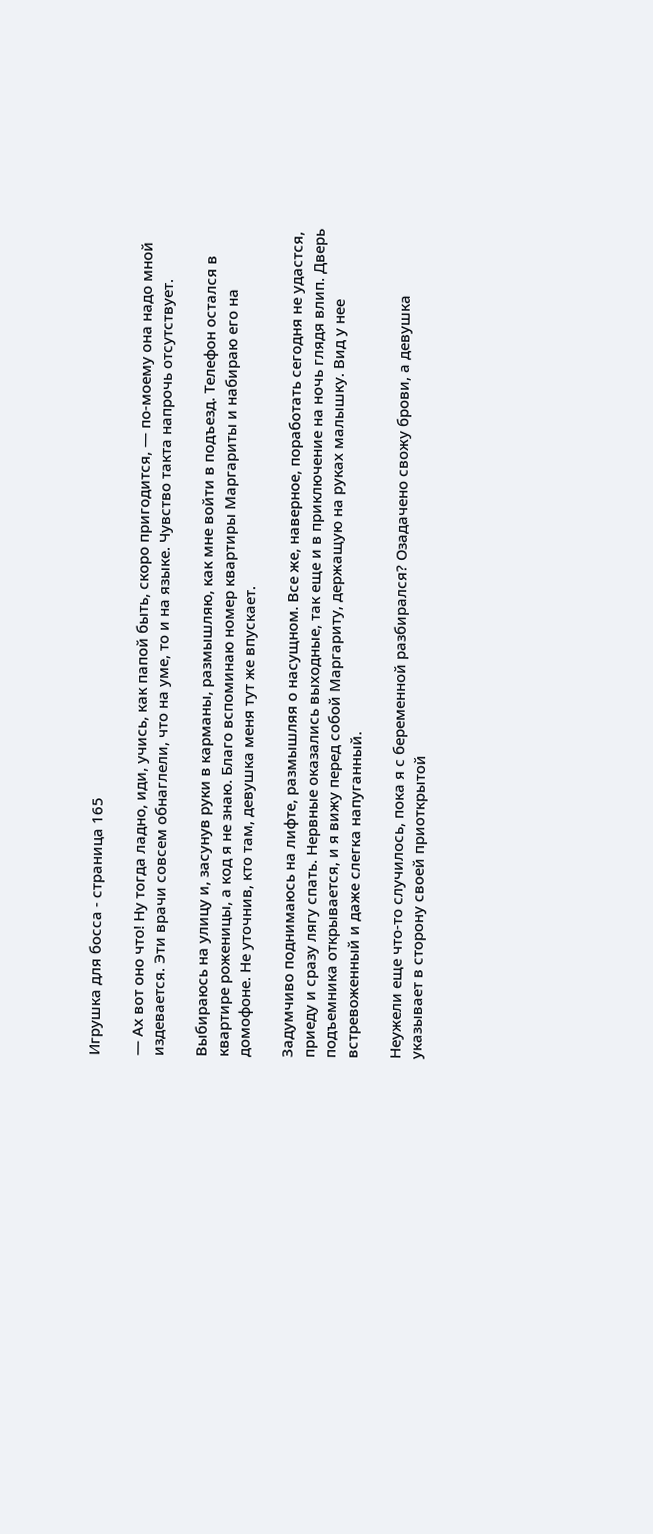Игрушка для босса - страница 165

— Ах вот оно что! Ну тогда ладно, иди, учись, как папой быть, скоро пригодится, — по-моему она надо мной издевается. Эти врачи совсем обнаглели, что на уме, то и на языке. Чувство такта напрочь отсутствует.

Выбираюсь на улицу и, засунув руки в карманы, размышляю, как мне войти в подъезд. Телефон остался в квартире роженицы, а код я не знаю. Благо вспоминаю номер квартиры Маргариты и набираю его на домофоне. Не уточнив, кто там, девушка меня тут же впускает.

Задумчиво поднимаюсь на лифте, размышляя о насущном. Все же, наверное, поработать сегодня не удастся, приеду и сразу лягу спать. Нервные оказались выходные, так еще и в приключение на ночь глядя влип. Дверь подъемника открывается, и я вижу перед собой Маргариту, держащую на руках малышку. Вид у нее встревоженный и даже слегка напуганный.

Неужели еще что-то случилось, пока я с беременной разбирался? Озадачено свожу брови, а девушка указывает в сторону своей приоткрытой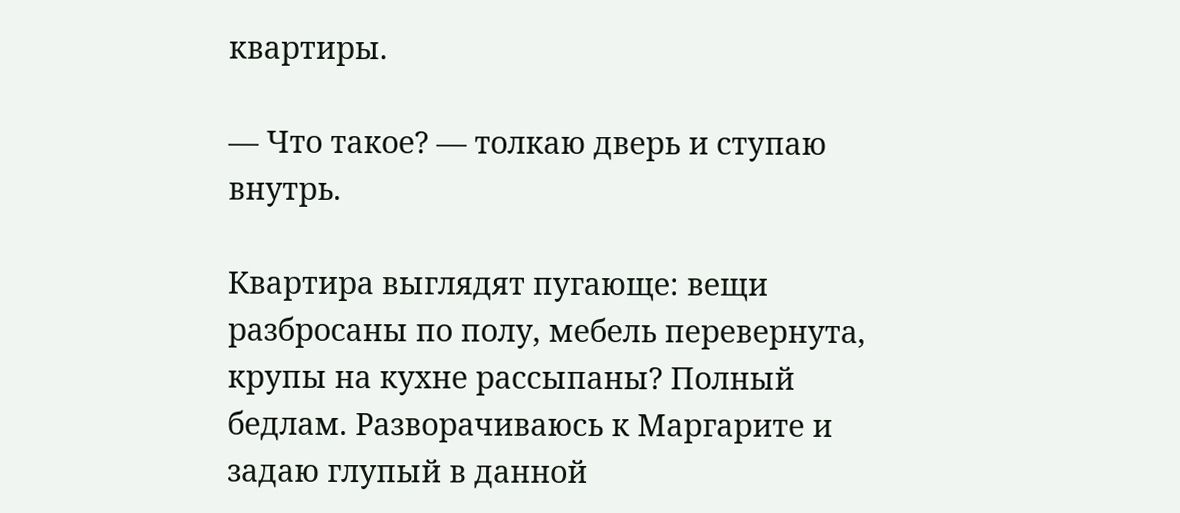квартиры.

— Что такое? — толкаю дверь и ступаю внутрь.

Квартира выглядят пугающе: вещи разбросаны по полу, мебель перевернута, крупы на кухне рассыпаны? Полный бедлам. Разворачиваюсь к Маргарите и задаю глупый в данной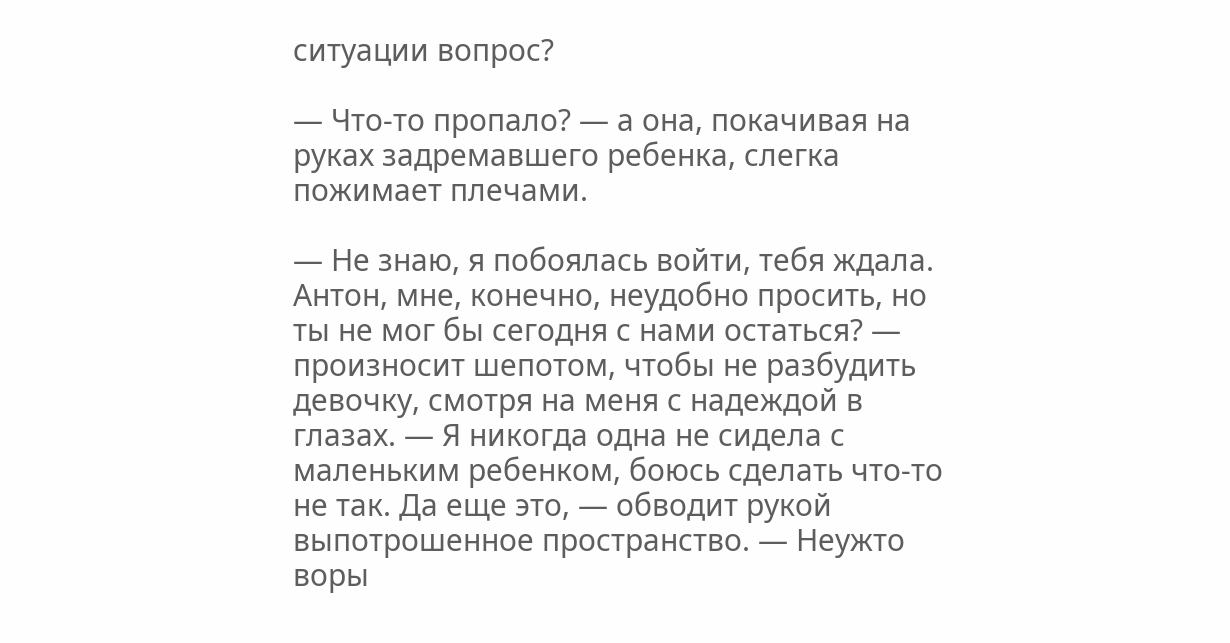ситуации вопрос?

— Что-то пропало? — а она, покачивая на руках задремавшего ребенка, слегка пожимает плечами.

— Не знаю, я побоялась войти, тебя ждала. Антон, мне, конечно, неудобно просить, но ты не мог бы сегодня с нами остаться? — произносит шепотом, чтобы не разбудить девочку, смотря на меня с надеждой в глазах. — Я никогда одна не сидела с маленьким ребенком, боюсь сделать что-то не так. Да еще это, — обводит рукой выпотрошенное пространство. — Неужто воры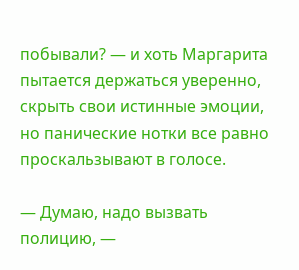побывали? — и хоть Маргарита пытается держаться уверенно, скрыть свои истинные эмоции, но панические нотки все равно проскальзывают в голосе.

— Думаю, надо вызвать полицию, —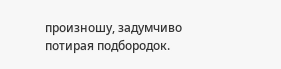произношу, задумчиво потирая подбородок.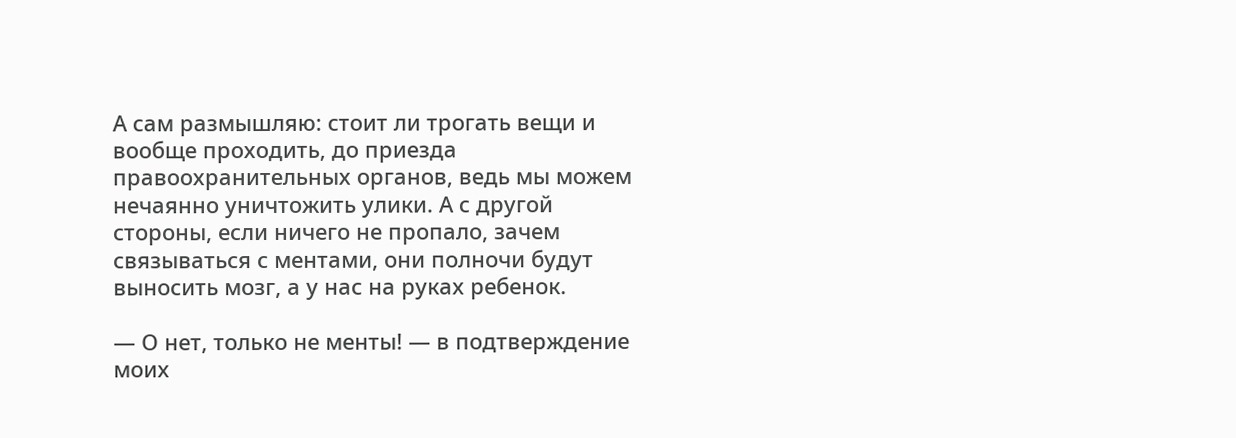А сам размышляю: стоит ли трогать вещи и вообще проходить, до приезда правоохранительных органов, ведь мы можем нечаянно уничтожить улики. А с другой стороны, если ничего не пропало, зачем связываться с ментами, они полночи будут выносить мозг, а у нас на руках ребенок.

— О нет, только не менты! — в подтверждение моих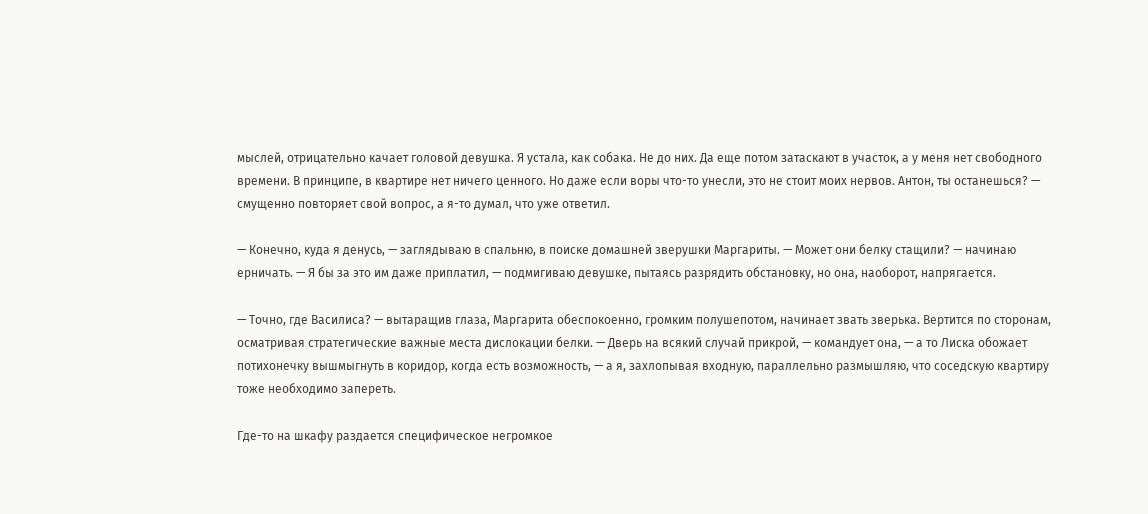мыслей, отрицательно качает головой девушка. Я устала, как собака. Не до них. Да еще потом затаскают в участок, а у меня нет свободного времени. В принципе, в квартире нет ничего ценного. Но даже если воры что-то унесли, это не стоит моих нервов. Антон, ты останешься? — смущенно повторяет свой вопрос, а я-то думал, что уже ответил.

— Конечно, куда я денусь, — заглядываю в спальню, в поиске домашней зверушки Маргариты. — Может они белку стащили? — начинаю ерничать. — Я бы за это им даже приплатил, — подмигиваю девушке, пытаясь разрядить обстановку, но она, наоборот, напрягается.

— Точно, где Василиса? — вытаращив глаза, Маргарита обеспокоенно, громким полушепотом, начинает звать зверька. Вертится по сторонам, осматривая стратегические важные места дислокации белки. — Дверь на всякий случай прикрой, — командует она, — а то Лиска обожает потихонечку вышмыгнуть в коридор, когда есть возможность, — а я, захлопывая входную, параллельно размышляю, что соседскую квартиру тоже необходимо запереть.

Где-то на шкафу раздается специфическое негромкое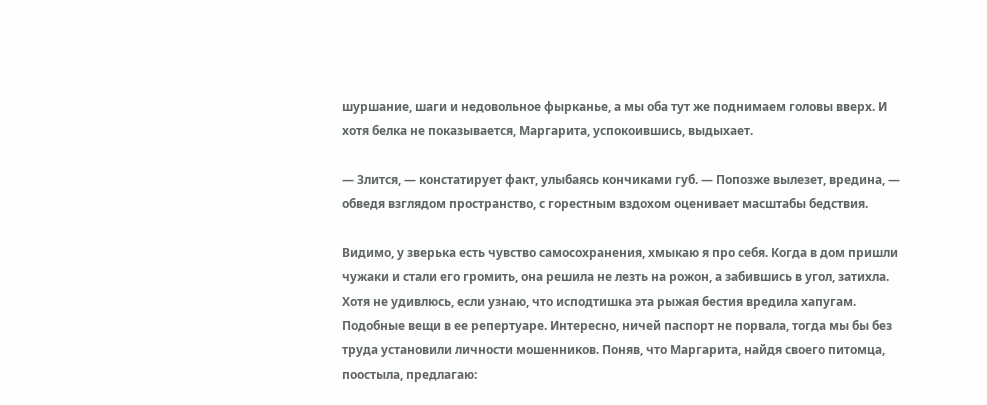шуршание, шаги и недовольное фырканье, а мы оба тут же поднимаем головы вверх. И хотя белка не показывается, Маргарита, успокоившись, выдыхает.

— Злится, — констатирует факт, улыбаясь кончиками губ. — Попозже вылезет, вредина, — обведя взглядом пространство, с горестным вздохом оценивает масштабы бедствия.

Видимо, у зверька есть чувство самосохранения, хмыкаю я про себя. Когда в дом пришли чужаки и стали его громить, она решила не лезть на рожон, а забившись в угол, затихла. Хотя не удивлюсь, если узнаю, что исподтишка эта рыжая бестия вредила хапугам. Подобные вещи в ее репертуаре. Интересно, ничей паспорт не порвала, тогда мы бы без труда установили личности мошенников. Поняв, что Маргарита, найдя своего питомца, поостыла, предлагаю: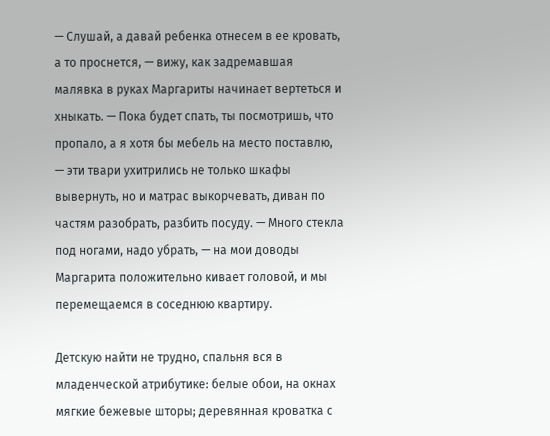— Слушай, а давай ребенка отнесем в ее кровать, а то проснется, — вижу, как задремавшая малявка в руках Маргариты начинает вертеться и хныкать. — Пока будет спать, ты посмотришь, что пропало, а я хотя бы мебель на место поставлю, — эти твари ухитрились не только шкафы вывернуть, но и матрас выкорчевать, диван по частям разобрать, разбить посуду. — Много стекла под ногами, надо убрать, — на мои доводы Маргарита положительно кивает головой, и мы перемещаемся в соседнюю квартиру.

Детскую найти не трудно, спальня вся в младенческой атрибутике: белые обои, на окнах мягкие бежевые шторы; деревянная кроватка с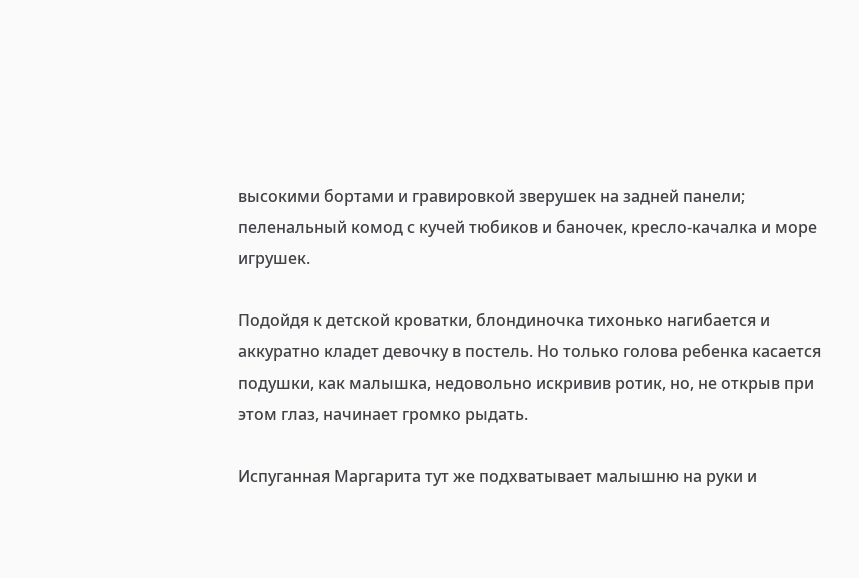высокими бортами и гравировкой зверушек на задней панели; пеленальный комод с кучей тюбиков и баночек, кресло-качалка и море игрушек.

Подойдя к детской кроватки, блондиночка тихонько нагибается и аккуратно кладет девочку в постель. Но только голова ребенка касается подушки, как малышка, недовольно искривив ротик, но, не открыв при этом глаз, начинает громко рыдать.

Испуганная Маргарита тут же подхватывает малышню на руки и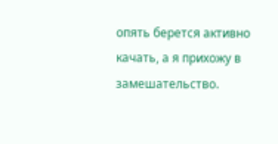опять берется активно качать, а я прихожу в замешательство.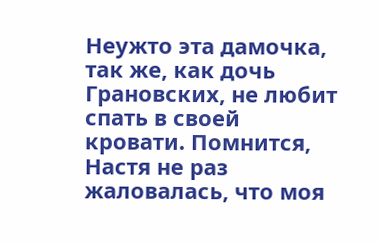Неужто эта дамочка, так же, как дочь Грановских, не любит спать в своей кровати. Помнится, Настя не раз жаловалась, что моя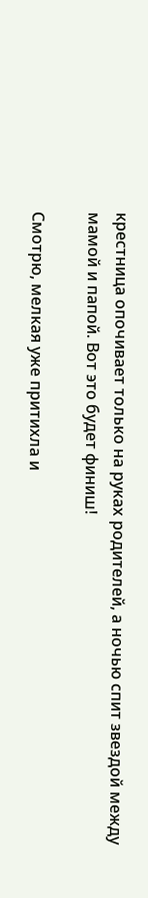крестница опочивает только на руках родителей, а ночью спит звездой между мамой и папой. Вот это будет финиш!

Смотрю, мелкая уже притихла и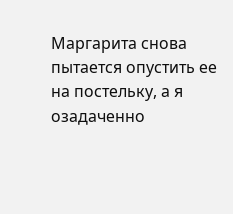Маргарита снова пытается опустить ее на постельку, а я озадаченно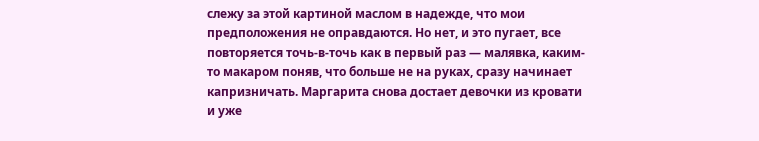слежу за этой картиной маслом в надежде, что мои предположения не оправдаются. Но нет, и это пугает, все повторяется точь-в-точь как в первый раз — малявка, каким-то макаром поняв, что больше не на руках, сразу начинает капризничать. Маргарита снова достает девочки из кровати и уже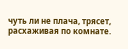чуть ли не плача, трясет, расхаживая по комнате.